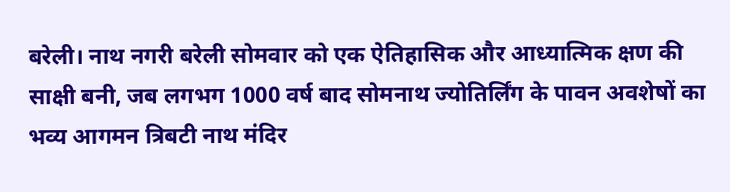बरेली। नाथ नगरी बरेली सोमवार को एक ऐतिहासिक और आध्यात्मिक क्षण की साक्षी बनी, जब लगभग 1000 वर्ष बाद सोमनाथ ज्योतिर्लिंग के पावन अवशेषों का भव्य आगमन त्रिबटी नाथ मंदिर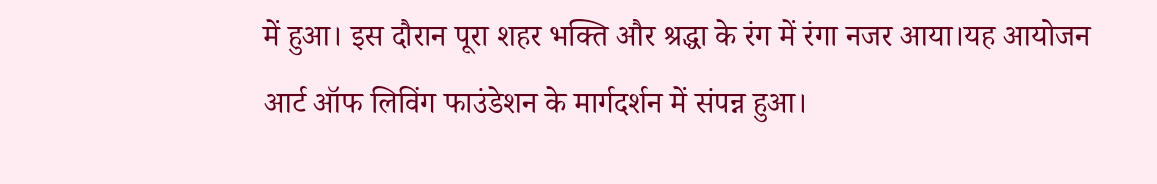में हुआ। इस दौरान पूरा शहर भक्ति और श्रद्धा के रंग में रंगा नजर आया।यह आयोजन आर्ट ऑफ लिविंग फाउंडेशन के मार्गदर्शन में संपन्न हुआ।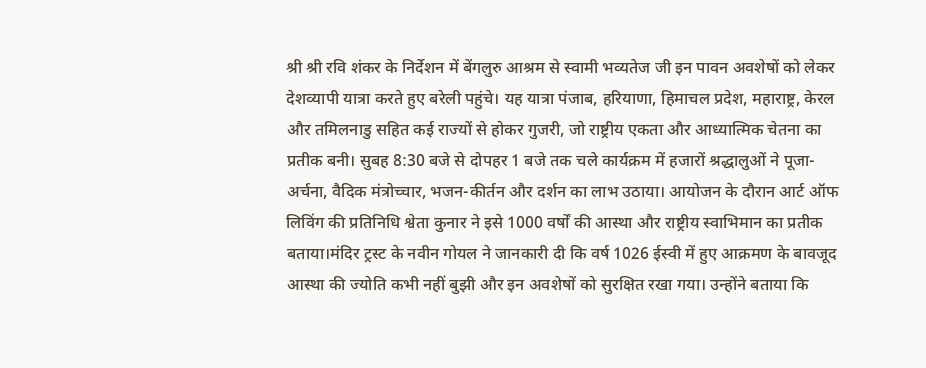श्री श्री रवि शंकर के निर्देशन में बेंगलुरु आश्रम से स्वामी भव्यतेज जी इन पावन अवशेषों को लेकर देशव्यापी यात्रा करते हुए बरेली पहुंचे। यह यात्रा पंजाब, हरियाणा, हिमाचल प्रदेश, महाराष्ट्र, केरल और तमिलनाडु सहित कई राज्यों से होकर गुजरी, जो राष्ट्रीय एकता और आध्यात्मिक चेतना का प्रतीक बनी। सुबह 8:30 बजे से दोपहर 1 बजे तक चले कार्यक्रम में हजारों श्रद्धालुओं ने पूजा-अर्चना, वैदिक मंत्रोच्चार, भजन-कीर्तन और दर्शन का लाभ उठाया। आयोजन के दौरान आर्ट ऑफ लिविंग की प्रतिनिधि श्वेता कुनार ने इसे 1000 वर्षों की आस्था और राष्ट्रीय स्वाभिमान का प्रतीक बताया।मंदिर ट्रस्ट के नवीन गोयल ने जानकारी दी कि वर्ष 1026 ईस्वी में हुए आक्रमण के बावजूद आस्था की ज्योति कभी नहीं बुझी और इन अवशेषों को सुरक्षित रखा गया। उन्होंने बताया कि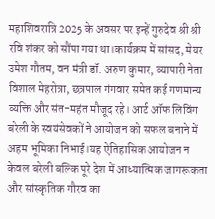महाशिवरात्रि 2025 के अवसर पर इन्हें गुरुदेव श्री श्री रवि शंकर को सौंपा गया था।कार्यक्रम में सांसद, मेयर उमेश गौतम, वन मंत्री डॉ. अरुण कुमार, व्यापारी नेता विशाल मेहरोत्रा, छत्रपाल गंगवार समेत कई गणमान्य व्यक्ति और संत-महंत मौजूद रहे। आर्ट ऑफ लिविंग बरेली के स्वयंसेवकों ने आयोजन को सफल बनाने में अहम भूमिका निभाई।यह ऐतिहासिक आयोजन न केवल बरेली बल्कि पूरे देश में आध्यात्मिक जागरूकता और सांस्कृतिक गौरव का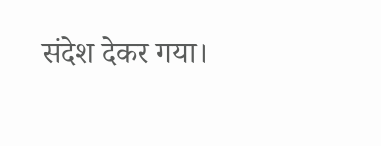संदेश देकर गया।